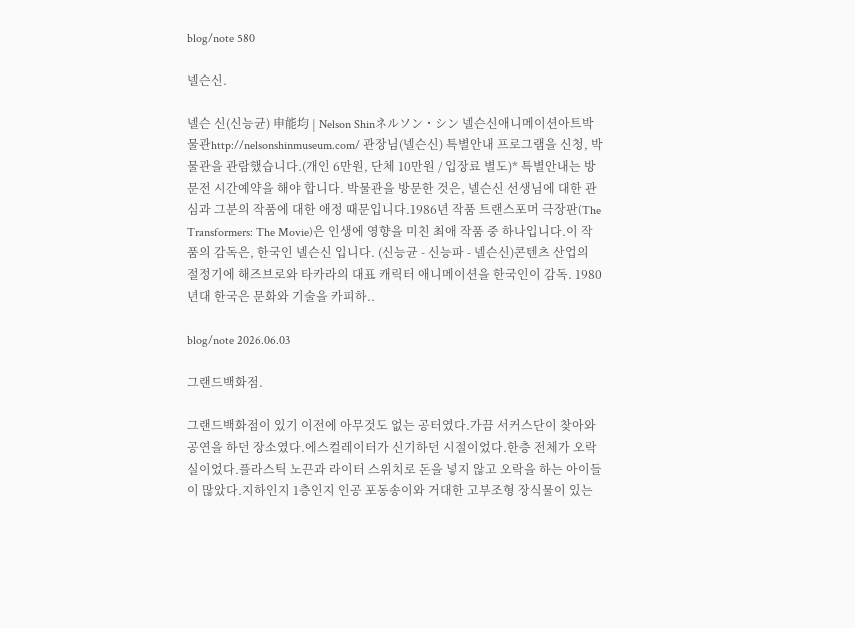blog/note 580

넬슨신.

넬슨 신(신능균) 申能均 | Nelson Shinネルソン・シン 넬슨신애니메이션아트박물관http://nelsonshinmuseum.com/ 관장님(넬슨신) 특별안내 프로그램을 신청, 박물관을 관람했습니다.(개인 6만원, 단체 10만원 / 입장료 별도)* 특별안내는 방문전 시간예약을 해야 합니다. 박물관을 방문한 것은, 넬슨신 선생님에 대한 관심과 그분의 작품에 대한 애정 때문입니다.1986년 작품 트랜스포머 극장판(The Transformers: The Movie)은 인생에 영향을 미친 최애 작품 중 하나입니다.이 작품의 감독은, 한국인 넬슨신 입니다. (신능균 - 신능파 - 넬슨신)콘텐츠 산업의 절정기에 해즈브로와 타카라의 대표 캐릭터 애니메이션을 한국인이 감독. 1980년대 한국은 문화와 기술을 카피하..

blog/note 2026.06.03

그랜드백화점.

그랜드백화점이 있기 이전에 아무것도 없는 공터였다.가끔 서커스단이 찾아와 공연을 하던 장소였다.에스컬레이터가 신기하던 시절이었다.한층 전체가 오락실이었다.플라스틱 노끈과 라이터 스위치로 돈을 넣지 않고 오락을 하는 아이들이 많았다.지하인지 1층인지 인공 포동송이와 거대한 고부조형 장식물이 있는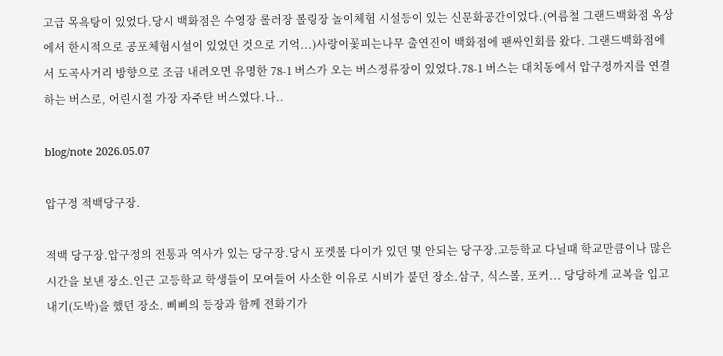고급 목욕탕이 있었다.당시 백화점은 수영장 롤러장 볼링장 놀이체험 시설등이 있는 신문화공간이었다.(여름철 그랜드백화점 옥상에서 한시적으로 공포체험시설이 있었던 것으로 기억...)사랑이꽃피는나무 출연진이 백화점에 팬싸인회를 왔다. 그랜드백화점에서 도곡사거리 방향으로 조금 내려오면 유명한 78-1 버스가 오는 버스정류장이 있었다.78-1 버스는 대치동에서 압구정까지를 연결하는 버스로, 어린시절 가장 자주탄 버스였다.나..

blog/note 2026.05.07

압구정 적백당구장.

적백 당구장.압구정의 전통과 역사가 있는 당구장.당시 포켓볼 다이가 있던 몇 안되는 당구장.고등학교 다닐때 학교만큼이나 많은 시간을 보낸 장소.인근 고등학교 학생들이 모여들어 사소한 이유로 시비가 붙던 장소.삼구, 식스볼, 포커... 당당하게 교복을 입고 내기(도박)을 했던 장소. 삐삐의 등장과 함께 전화기가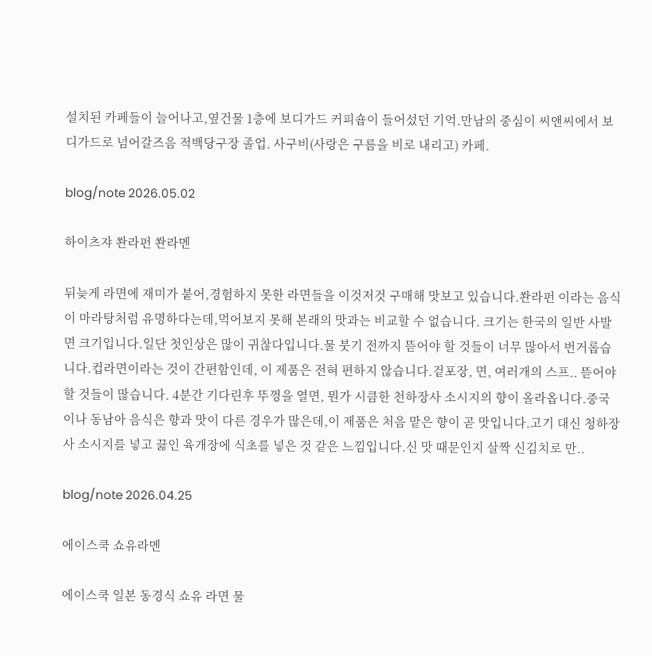설치된 카페들이 늘어나고,옆건물 1층에 보디가드 커피숍이 들어섰던 기억.만남의 중심이 씨앤씨에서 보디가드로 넘어갈즈음 적백당구장 졸업. 사구비(사랑은 구름을 비로 내리고) 카페.

blog/note 2026.05.02

하이츠쟈 쏸라펀 쏸라멘

뒤늦게 라면에 재미가 붙어,경험하지 못한 라면들을 이것저것 구매해 맛보고 있습니다.쏸라펀 이라는 음식이 마라탕처럼 유명하다는데,먹어보지 못해 본래의 맛과는 비교할 수 없습니다. 크기는 한국의 일반 사발면 크기입니다.일단 첫인상은 많이 귀찮다입니다.물 붓기 전까지 뜯어야 할 것들이 너무 많아서 번거롭습니다.컵라면이라는 것이 간편함인데, 이 제품은 전혀 편하지 않습니다.겉포장, 면, 여러개의 스프.. 뜯어야 할 것들이 많습니다. 4분간 기다린후 뚜껑을 열면, 뭔가 시큼한 천하장사 소시지의 향이 올라옵니다.중국이나 동남아 음식은 향과 맛이 다른 경우가 많은데,이 제품은 처음 맡은 향이 곧 맛입니다.고기 대신 청하장사 소시지를 넣고 끓인 육개장에 식초를 넣은 것 같은 느낌입니다.신 맛 때문인지 살짝 신김치로 만..

blog/note 2026.04.25

에이스쿡 쇼유라멘

에이스쿡 일본 동경식 쇼유 라면 물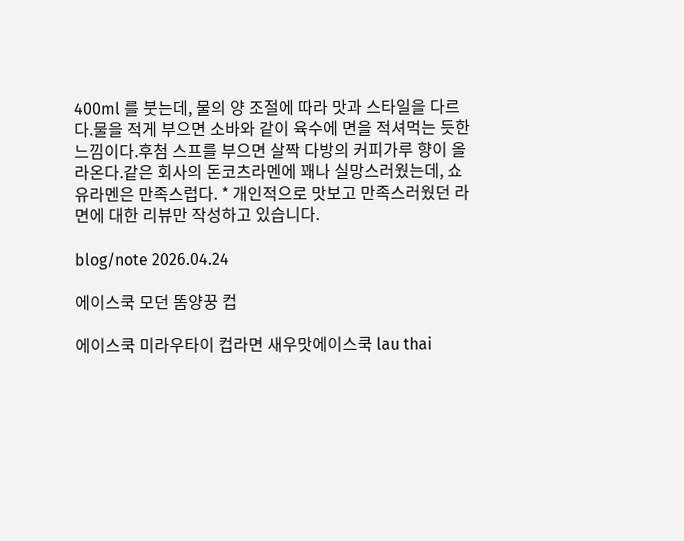400ml 를 붓는데, 물의 양 조절에 따라 맛과 스타일을 다르다.물을 적게 부으면 소바와 같이 육수에 면을 적셔먹는 듯한 느낌이다.후첨 스프를 부으면 살짝 다방의 커피가루 향이 올라온다.같은 회사의 돈코츠라멘에 꽤나 실망스러웠는데, 쇼유라멘은 만족스럽다. * 개인적으로 맛보고 만족스러웠던 라면에 대한 리뷰만 작성하고 있습니다.

blog/note 2026.04.24

에이스쿡 모던 똠양꿍 컵

에이스쿡 미라우타이 컵라면 새우맛에이스쿡 lau thai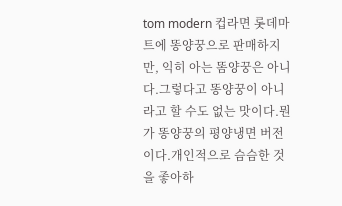tom modern 컵라면 롯데마트에 똥양꿍으로 판매하지만, 익히 아는 똠양꿍은 아니다.그렇다고 똥양꿍이 아니라고 할 수도 없는 맛이다.뭔가 똥양꿍의 평양냉면 버전이다.개인적으로 슴슴한 것을 좋아하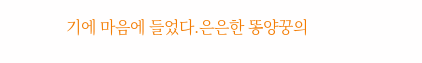기에 마음에 들었다.은은한 똥양꿍의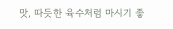맛, 따듯한 육수처럼 마시기 좋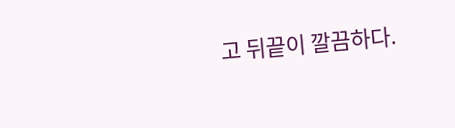고 뒤끝이 깔끔하다.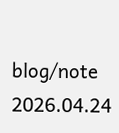blog/note 2026.04.24